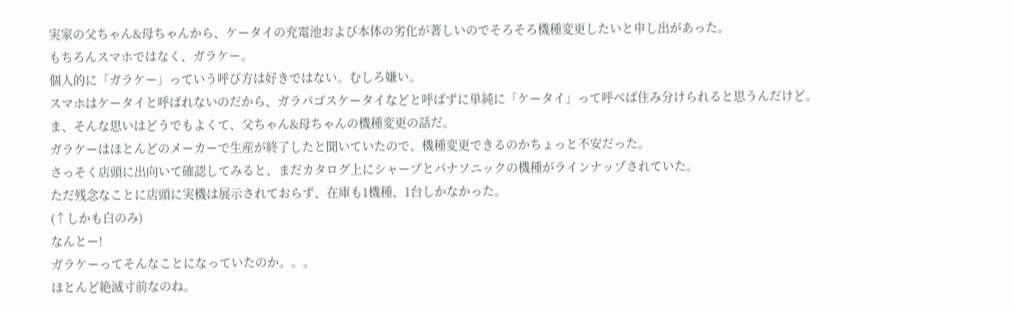実家の父ちゃん&母ちゃんから、ケータイの充電池および本体の劣化が著しいのでそろそろ機種変更したいと申し出があった。
もちろんスマホではなく、ガラケー。
個人的に「ガラケー」っていう呼び方は好きではない。むしろ嫌い。
スマホはケータイと呼ばれないのだから、ガラパゴスケータイなどと呼ばずに単純に「ケータイ」って呼べば住み分けられると思うんだけど。
ま、そんな思いはどうでもよくて、父ちゃん&母ちゃんの機種変更の話だ。
ガラケーはほとんどのメーカーで生産が終了したと聞いていたので、機種変更できるのかちょっと不安だった。
さっそく店頭に出向いて確認してみると、まだカタログ上にシャープとパナソニックの機種がラインナップされていた。
ただ残念なことに店頭に実機は展示されておらず、在庫も1機種、1台しかなかった。
(↑しかも白のみ)
なんとー!
ガラケーってそんなことになっていたのか。。。
ほとんど絶滅寸前なのね。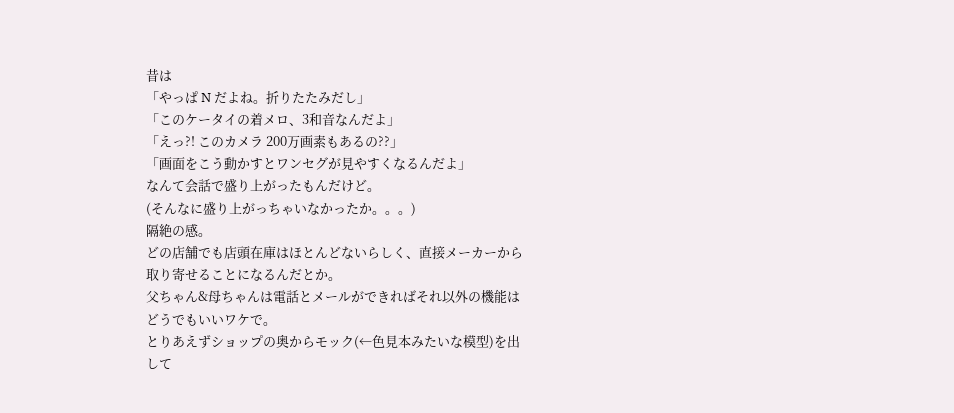昔は
「やっぱ N だよね。折りたたみだし」
「このケータイの着メロ、3和音なんだよ」
「えっ?! このカメラ 200万画素もあるの??」
「画面をこう動かすとワンセグが見やすくなるんだよ」
なんて会話で盛り上がったもんだけど。
(そんなに盛り上がっちゃいなかったか。。。)
隔絶の感。
どの店舗でも店頭在庫はほとんどないらしく、直接メーカーから取り寄せることになるんだとか。
父ちゃん&母ちゃんは電話とメールができればそれ以外の機能はどうでもいいワケで。
とりあえずショップの奥からモック(←色見本みたいな模型)を出して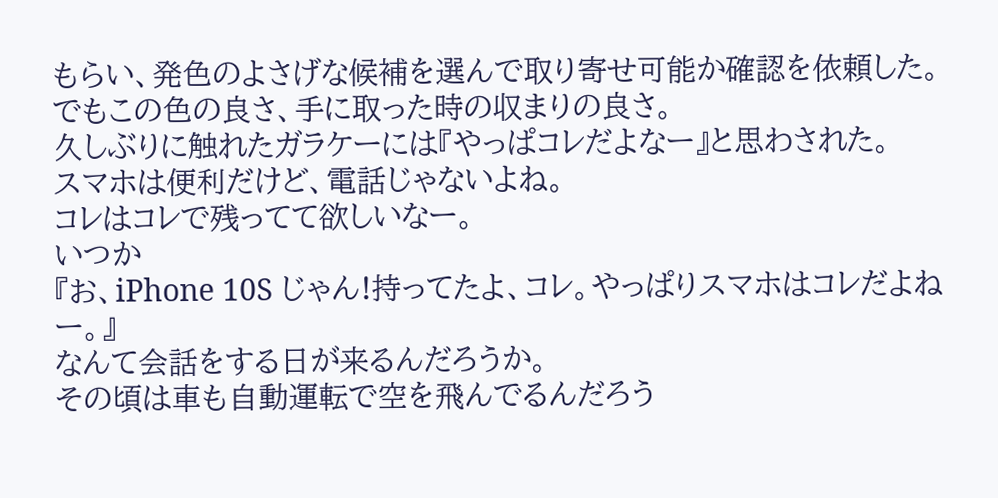もらい、発色のよさげな候補を選んで取り寄せ可能か確認を依頼した。
でもこの色の良さ、手に取った時の収まりの良さ。
久しぶりに触れたガラケーには『やっぱコレだよなー』と思わされた。
スマホは便利だけど、電話じゃないよね。
コレはコレで残ってて欲しいなー。
いつか
『お、iPhone 10S じゃん!持ってたよ、コレ。やっぱりスマホはコレだよねー。』
なんて会話をする日が来るんだろうか。
その頃は車も自動運転で空を飛んでるんだろう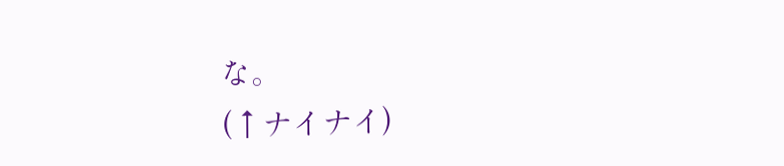な。
(↑ナイナイ)